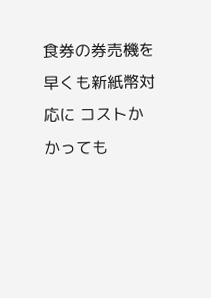食券の券売機を早くも新紙幣対応に コストかかっても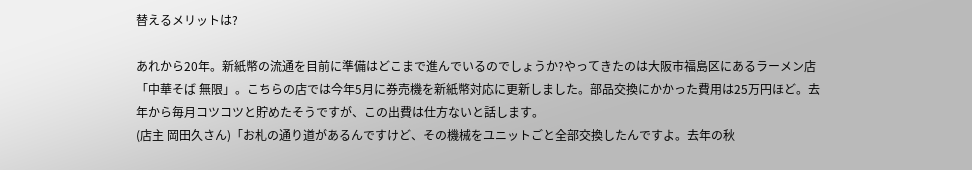替えるメリットは?

あれから20年。新紙幣の流通を目前に準備はどこまで進んでいるのでしょうか?やってきたのは大阪市福島区にあるラーメン店「中華そば 無限」。こちらの店では今年5月に券売機を新紙幣対応に更新しました。部品交換にかかった費用は25万円ほど。去年から毎月コツコツと貯めたそうですが、この出費は仕方ないと話します。
(店主 岡田久さん)「お札の通り道があるんですけど、その機械をユニットごと全部交換したんですよ。去年の秋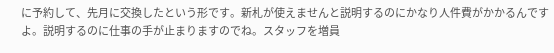に予約して、先月に交換したという形です。新札が使えませんと説明するのにかなり人件費がかかるんですよ。説明するのに仕事の手が止まりますのでね。スタッフを増員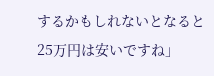するかもしれないとなると25万円は安いですね」